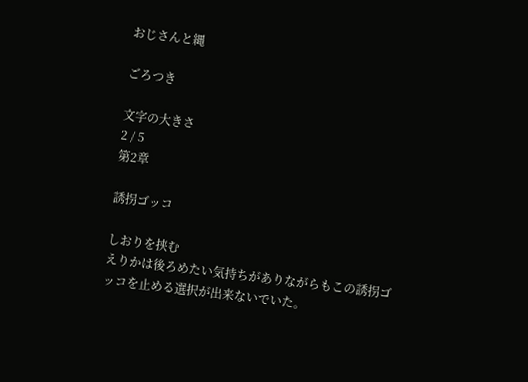おじさんと縄

ごろつき

文字の大きさ
2 / 5
第2章

誘拐ゴッコ

しおりを挟む
えりかは後ろめたい気持ちがありながらもこの誘拐ゴッコを止める選択が出来ないでいた。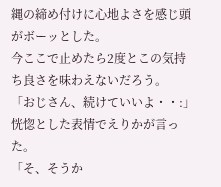縄の締め付けに心地よさを感じ頭がボーッとした。
今ここで止めたら2度とこの気持ち良さを味わえないだろう。
「おじさん、続けていいよ・・:」
恍惚とした表情でえりかが言った。
「そ、そうか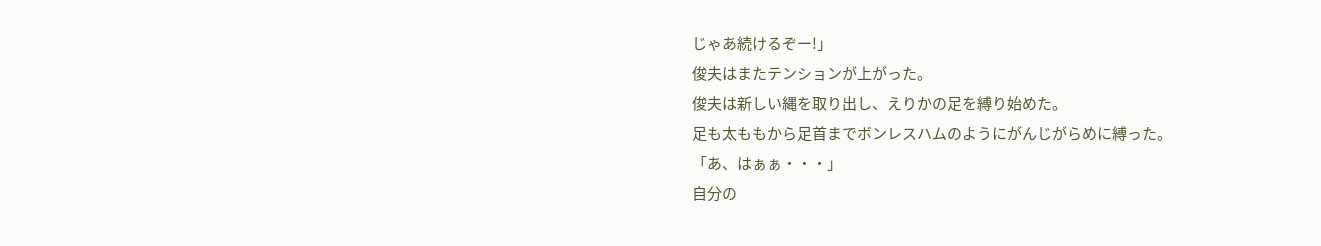じゃあ続けるぞー!」
俊夫はまたテンションが上がった。
俊夫は新しい縄を取り出し、えりかの足を縛り始めた。
足も太ももから足首までボンレスハムのようにがんじがらめに縛った。
「あ、はぁぁ・・・」
自分の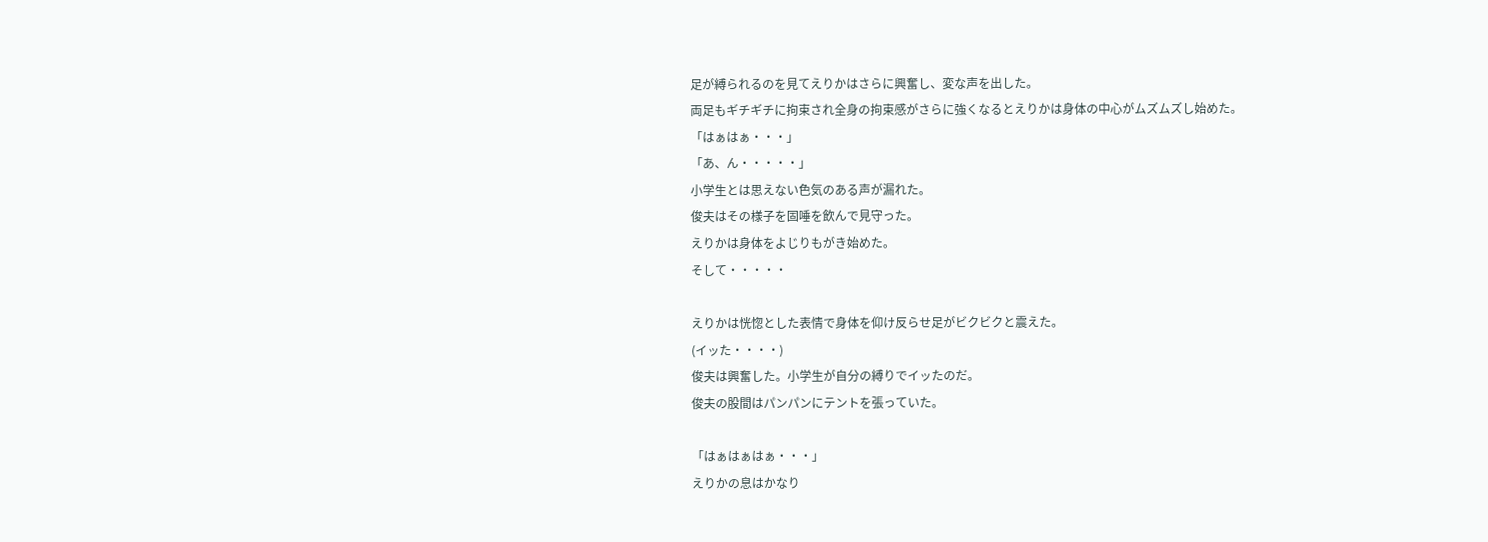足が縛られるのを見てえりかはさらに興奮し、変な声を出した。
両足もギチギチに拘束され全身の拘束感がさらに強くなるとえりかは身体の中心がムズムズし始めた。
「はぁはぁ・・・」
「あ、ん・・・・・」
小学生とは思えない色気のある声が漏れた。
俊夫はその様子を固唾を飲んで見守った。
えりかは身体をよじりもがき始めた。
そして・・・・・

えりかは恍惚とした表情で身体を仰け反らせ足がビクビクと震えた。
(イッた・・・・)
俊夫は興奮した。小学生が自分の縛りでイッたのだ。
俊夫の股間はパンパンにテントを張っていた。

「はぁはぁはぁ・・・」
えりかの息はかなり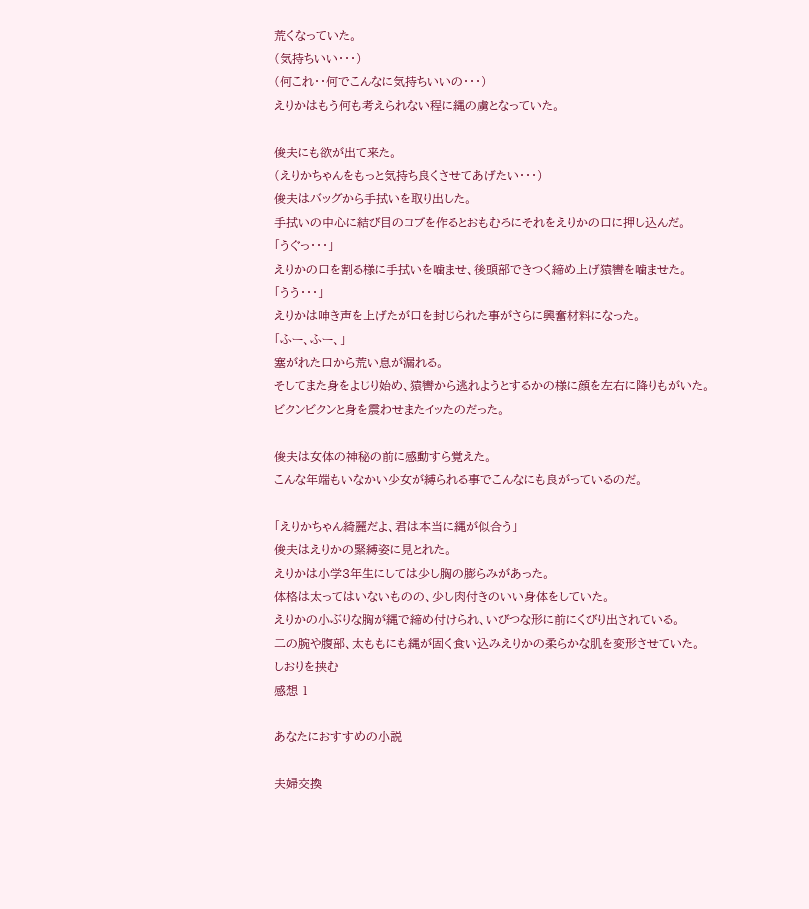荒くなっていた。
(気持ちいい・・・)
(何これ・・何でこんなに気持ちいいの・・・)
えりかはもう何も考えられない程に縄の虜となっていた。

俊夫にも欲が出て来た。
(えりかちゃんをもっと気持ち良くさせてあげたい・・・)
俊夫はバッグから手拭いを取り出した。
手拭いの中心に結び目のコブを作るとおもむろにそれをえりかの口に押し込んだ。
「うぐっ・・・」
えりかの口を割る様に手拭いを噛ませ、後頭部できつく締め上げ猿轡を噛ませた。
「うう・・・」
えりかは呻き声を上げたが口を封じられた事がさらに興奮材料になった。
「ふー、ふー、」
塞がれた口から荒い息が漏れる。
そしてまた身をよじり始め、猿轡から逃れようとするかの様に顔を左右に降りもがいた。
ビクンビクンと身を震わせまたイッたのだった。

俊夫は女体の神秘の前に感動すら覚えた。
こんな年端もいなかい少女が縛られる事でこんなにも良がっているのだ。

「えりかちゃん綺麗だよ、君は本当に縄が似合う」
俊夫はえりかの緊縛姿に見とれた。
えりかは小学3年生にしては少し胸の膨らみがあった。
体格は太ってはいないものの、少し肉付きのいい身体をしていた。
えりかの小ぶりな胸が縄で締め付けられ、いびつな形に前にくびり出されている。
二の腕や腹部、太ももにも縄が固く食い込みえりかの柔らかな肌を変形させていた。
しおりを挟む
感想 1

あなたにおすすめの小説

夫婦交換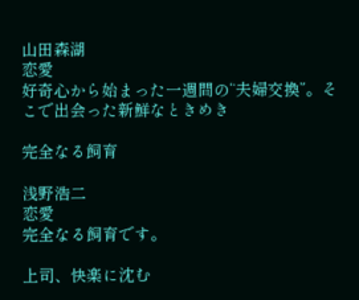山田森湖
恋愛
好奇心から始まった一週間の“夫婦交換”。そこで出会った新鮮なときめき

完全なる飼育

浅野浩二
恋愛
完全なる飼育です。

上司、快楽に沈む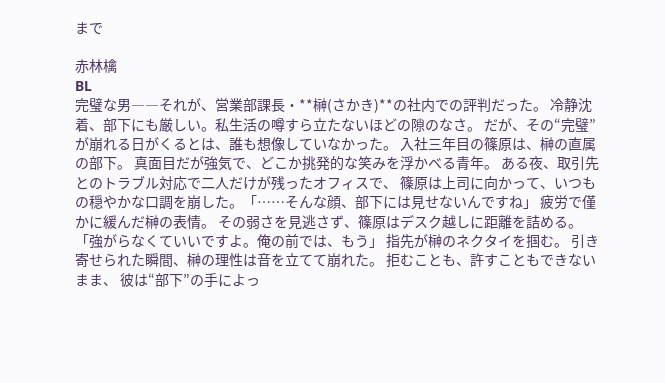まで

赤林檎
BL
完璧な男――それが、営業部課長・**榊(さかき)**の社内での評判だった。 冷静沈着、部下にも厳しい。私生活の噂すら立たないほどの隙のなさ。 だが、その“完璧”が崩れる日がくるとは、誰も想像していなかった。 入社三年目の篠原は、榊の直属の部下。 真面目だが強気で、どこか挑発的な笑みを浮かべる青年。 ある夜、取引先とのトラブル対応で二人だけが残ったオフィスで、 篠原は上司に向かって、いつもの穏やかな口調を崩した。「……そんな顔、部下には見せないんですね」 疲労で僅かに緩んだ榊の表情。 その弱さを見逃さず、篠原はデスク越しに距離を詰める。 「強がらなくていいですよ。俺の前では、もう」 指先が榊のネクタイを掴む。 引き寄せられた瞬間、榊の理性は音を立てて崩れた。 拒むことも、許すこともできないまま、 彼は“部下”の手によっ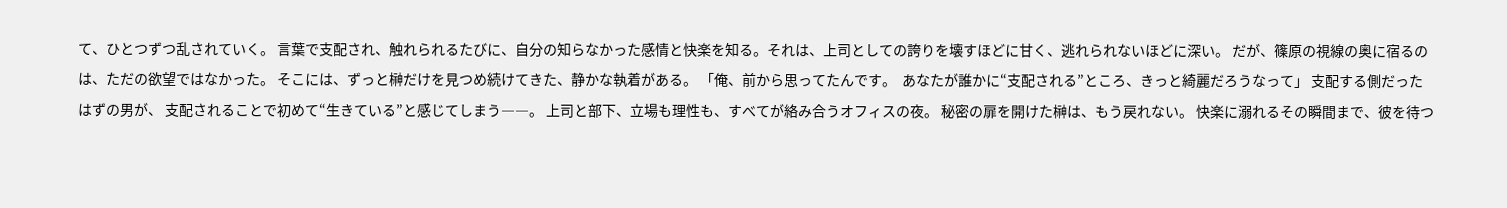て、ひとつずつ乱されていく。 言葉で支配され、触れられるたびに、自分の知らなかった感情と快楽を知る。それは、上司としての誇りを壊すほどに甘く、逃れられないほどに深い。 だが、篠原の視線の奥に宿るのは、ただの欲望ではなかった。 そこには、ずっと榊だけを見つめ続けてきた、静かな執着がある。 「俺、前から思ってたんです。  あなたが誰かに“支配される”ところ、きっと綺麗だろうなって」 支配する側だったはずの男が、 支配されることで初めて“生きている”と感じてしまう――。 上司と部下、立場も理性も、すべてが絡み合うオフィスの夜。 秘密の扉を開けた榊は、もう戻れない。 快楽に溺れるその瞬間まで、彼を待つ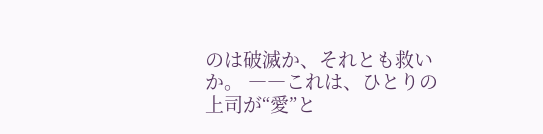のは破滅か、それとも救いか。 ――これは、ひとりの上司が“愛”と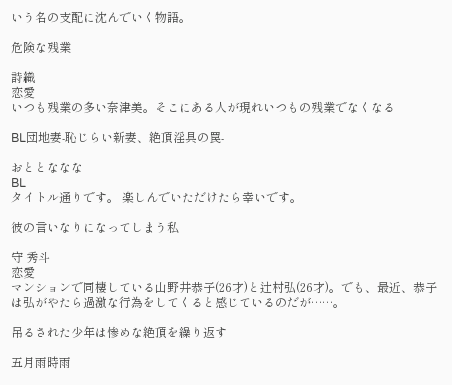いう名の支配に沈んでいく物語。

危険な残業

詩織
恋愛
いつも残業の多い奈津美。そこにある人が現れいつもの残業でなくなる

BL団地妻-恥じらい新妻、絶頂淫具の罠-

おととななな
BL
タイトル通りです。 楽しんでいただけたら幸いです。

彼の言いなりになってしまう私

守 秀斗
恋愛
マンションで同棲している山野井恭子(26才)と辻村弘(26才)。でも、最近、恭子は弘がやたら過激な行為をしてくると感じているのだが……。

吊るされた少年は惨めな絶頂を繰り返す

五月雨時雨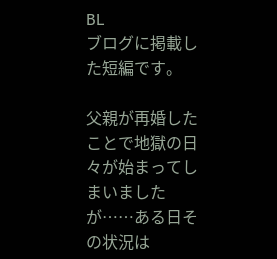BL
ブログに掲載した短編です。

父親が再婚したことで地獄の日々が始まってしまいましたが……ある日その状況は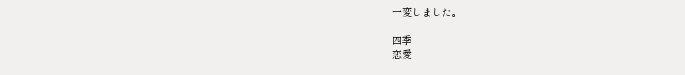一変しました。

四季
恋愛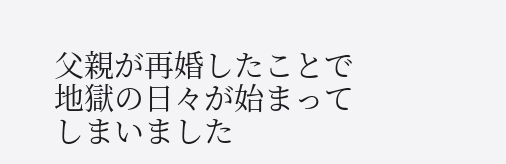父親が再婚したことで地獄の日々が始まってしまいました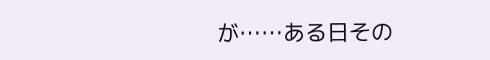が……ある日その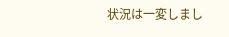状況は一変しまし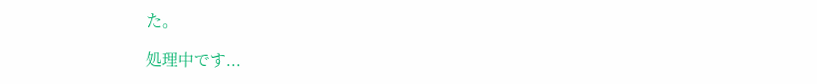た。

処理中です...